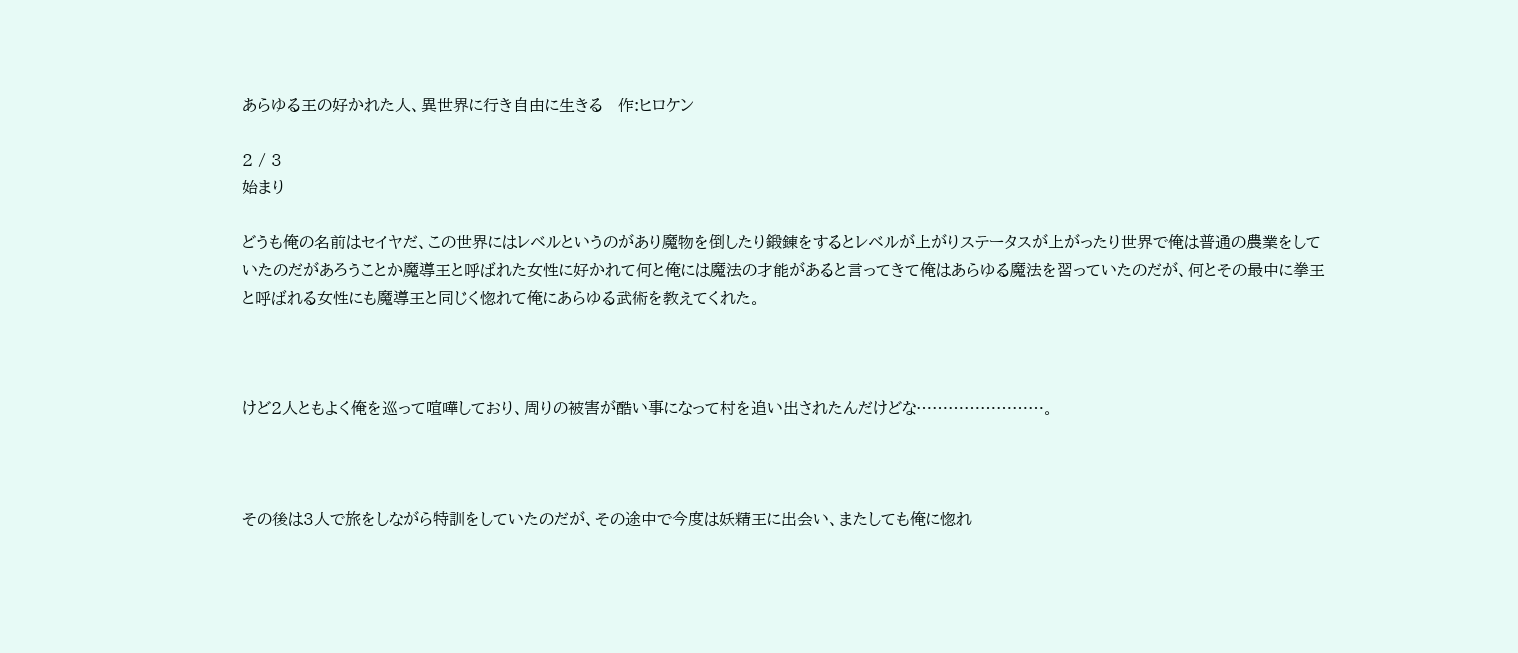あらゆる王の好かれた人、異世界に行き自由に生きる   作:ヒロケン

2 / 3
始まり

どうも俺の名前はセイヤだ、この世界にはレベルというのがあり魔物を倒したり鍛錬をするとレベルが上がりステータスが上がったり世界で俺は普通の農業をしていたのだがあろうことか魔導王と呼ばれた女性に好かれて何と俺には魔法の才能があると言ってきて俺はあらゆる魔法を習っていたのだが、何とその最中に拳王と呼ばれる女性にも魔導王と同じく惚れて俺にあらゆる武術を教えてくれた。



けど2人ともよく俺を巡って喧嘩しており、周りの被害が酷い事になって村を追い出されたんだけどな……………………。



その後は3人で旅をしながら特訓をしていたのだが、その途中で今度は妖精王に出会い、またしても俺に惚れ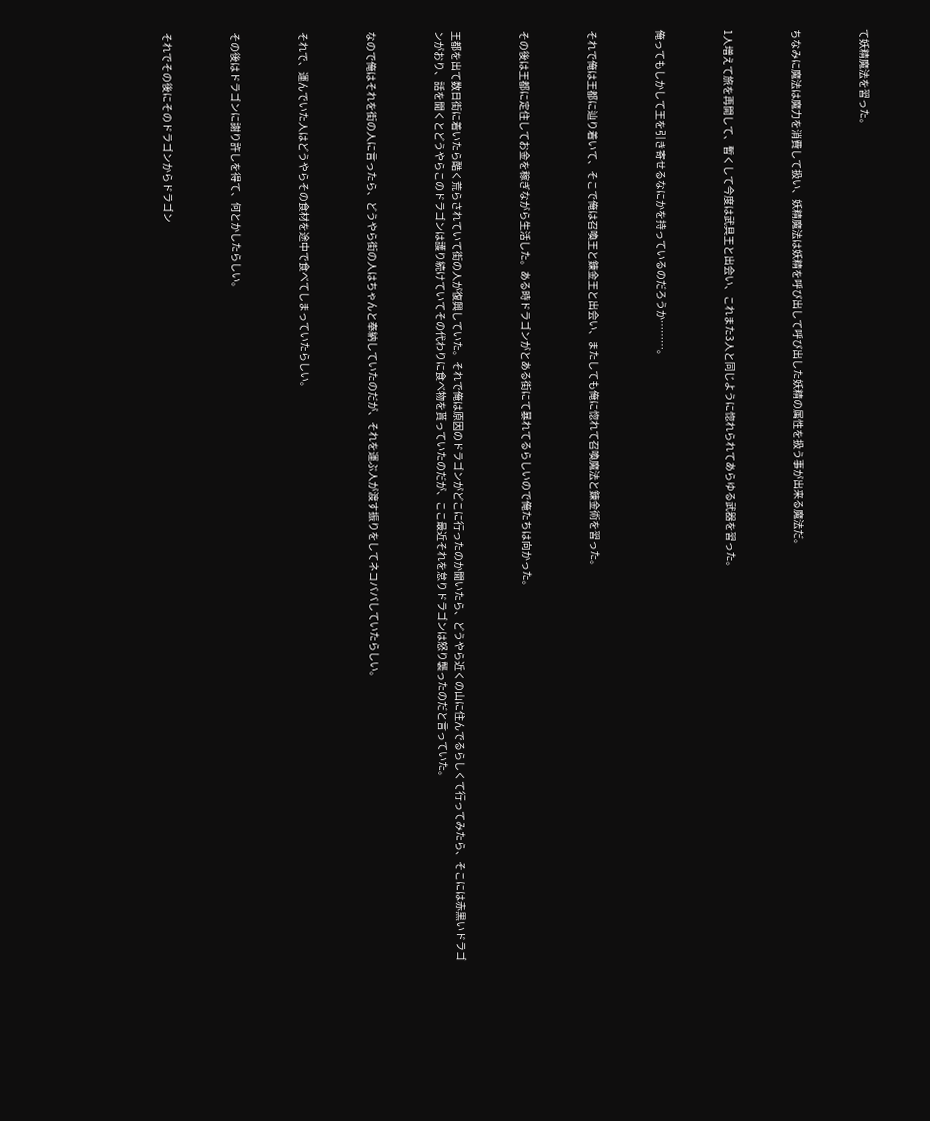て妖精魔法を習った。



ちなみに魔法は魔力を消費して扱い、妖精魔法は妖精を呼び出して呼び出した妖精の属性を扱う事が出来る魔法だ。



1人増えて旅を再開して、暫くして今度は武具王と出会い、これまた3人と同じように惚れられてあらゆる武器を習った。



俺ってもしかして王を引き寄せるなにかを持っているのだろうか………。



それで俺は王都に辿り着いて、そこで俺は召喚王と錬金王と出会い、またしても俺に惚れて召喚魔法と錬金術を習った。



その後は王都に定住してお金を稼ぎながら生活した。ある時ドラゴンがとある街にて暴れてるらしいので俺たちは向かった。



王都を出て数日街に着いたら酷く荒らされていて街の人が復興していた。それで俺は原因のドラゴンがどこに行ったのか聞いたら、どうやら近くの山に住んでるらしくて行ってみたら、そこには赤黒いドラゴンがおり、話を聞くとどうやらこのドラゴンは護り続けていてその代わりに食べ物を貰っていたのだが、ここ最近それを怠りドラゴンは怒り襲ったのだと言っていた。



なので俺はそれを街の人に言ったら、どうやら街の人はちゃんと奉納していたのだが、それを運ぶ人が渡す振りをしてネコババしていたらしい。



それで、運んでいた人はどうやらその食材を途中で食べてしまっていたらしい。



その後はドラゴンに謝り許しを得て、何とかしたらしい。



それでその後にそのドラゴンからドラゴン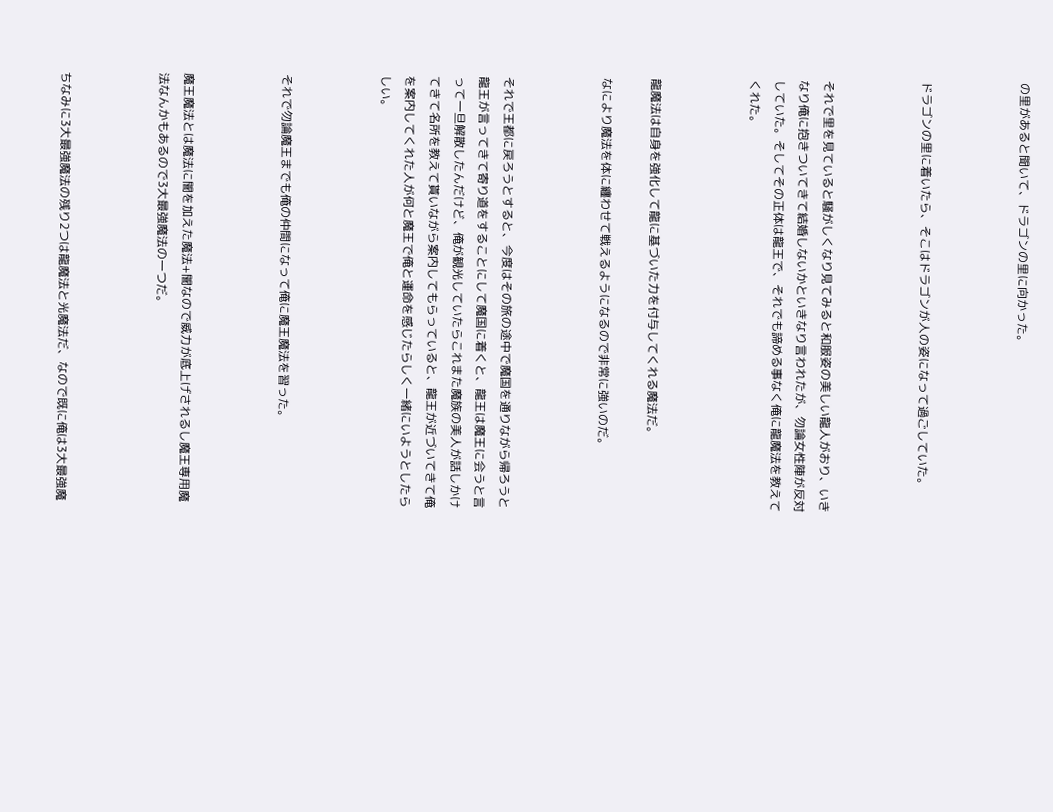の里があると聞いて、ドラゴンの里に向かった。



ドラゴンの里に着いたら、そこはドラゴンが人の姿になって過ごしていた。



それで里を見ていると騒がしくなり見てみると和服姿の美しい龍人がおり、いきなり俺に抱きついてきて結婚しないかといきなり言われたが、勿論女性陣が反対していた。そしてその正体は龍王で、それでも諦める事なく俺に龍魔法を教えてくれた。



龍魔法は自身を強化して龍に基づいた力を付与してくれる魔法だ。

なにより魔法を体に纏わせて戦えるようになるので非常に強いのだ。



それで王都に戻ろうとすると、今度はその旅の途中で魔国を通りながら帰ろうと龍王が言ってきて寄り道をすることにして魔国に着くと、龍王は魔王に会うと言って一旦解散したんだけど、俺が観光していたらこれまた魔族の美人が話しかけてきて名所を教えて貰いながら案内してもらっていると、龍王が近づいてきて俺を案内してくれた人が何と魔王で俺と運命を感じたらしく一緒にいようとしたらしい。



それで勿論魔王までも俺の仲間になって俺に魔王魔法を習った。



魔王魔法とは魔法に闇を加えた魔法+闇なので威力が底上げされるし魔王専用魔法なんかもあるので3大最強魔法の一つだ。



ちなみに3大最強魔法の残り2つは龍魔法と光魔法だ、なので既に俺は3大最強魔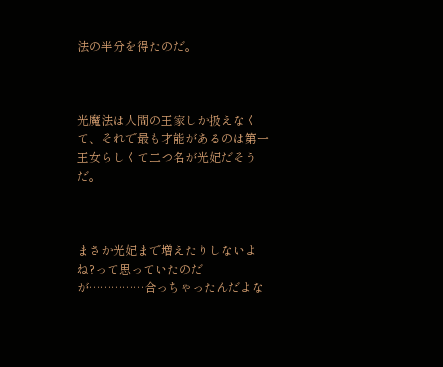法の半分を得たのだ。



光魔法は人間の王家しか扱えなくて、それで最も才能があるのは第一王女らしくて二つ名が光妃だそうだ。



まさか光妃まで増えたりしないよね?って思っていたのだが……………合っちゃったんだよな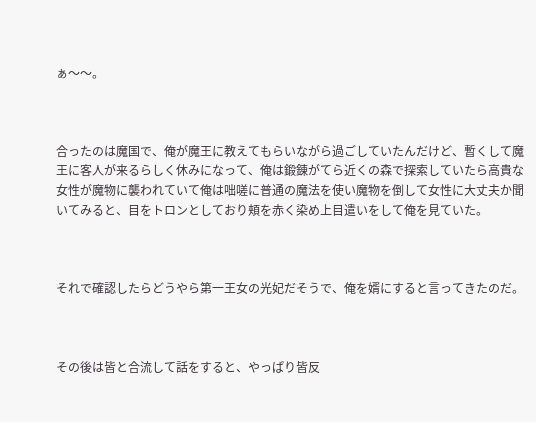ぁ〜〜。



合ったのは魔国で、俺が魔王に教えてもらいながら過ごしていたんだけど、暫くして魔王に客人が来るらしく休みになって、俺は鍛錬がてら近くの森で探索していたら高貴な女性が魔物に襲われていて俺は咄嗟に普通の魔法を使い魔物を倒して女性に大丈夫か聞いてみると、目をトロンとしており頬を赤く染め上目遣いをして俺を見ていた。



それで確認したらどうやら第一王女の光妃だそうで、俺を婿にすると言ってきたのだ。



その後は皆と合流して話をすると、やっぱり皆反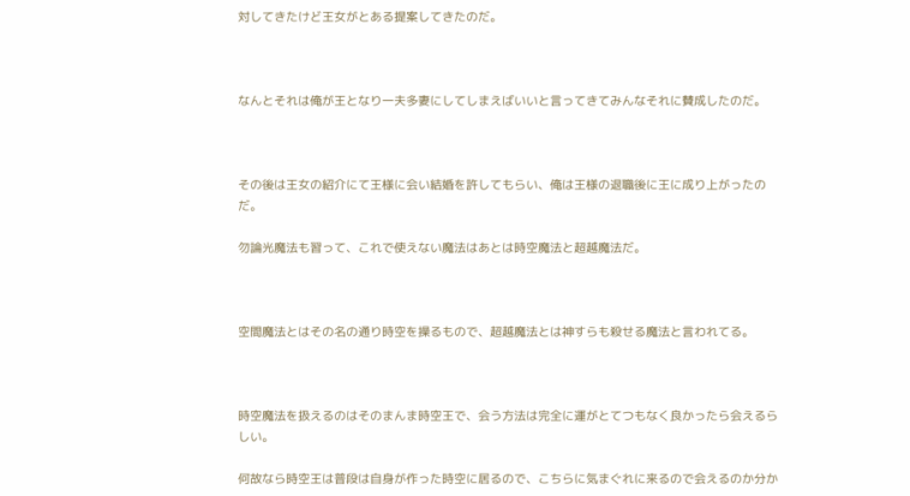対してきたけど王女がとある提案してきたのだ。



なんとそれは俺が王となり一夫多妻にしてしまえばいいと言ってきてみんなそれに賛成したのだ。



その後は王女の紹介にて王様に会い結婚を許してもらい、俺は王様の退職後に王に成り上がったのだ。

勿論光魔法も習って、これで使えない魔法はあとは時空魔法と超越魔法だ。



空間魔法とはその名の通り時空を操るもので、超越魔法とは神すらも殺せる魔法と言われてる。



時空魔法を扱えるのはそのまんま時空王で、会う方法は完全に運がとてつもなく良かったら会えるらしい。

何故なら時空王は普段は自身が作った時空に居るので、こちらに気まぐれに来るので会えるのか分か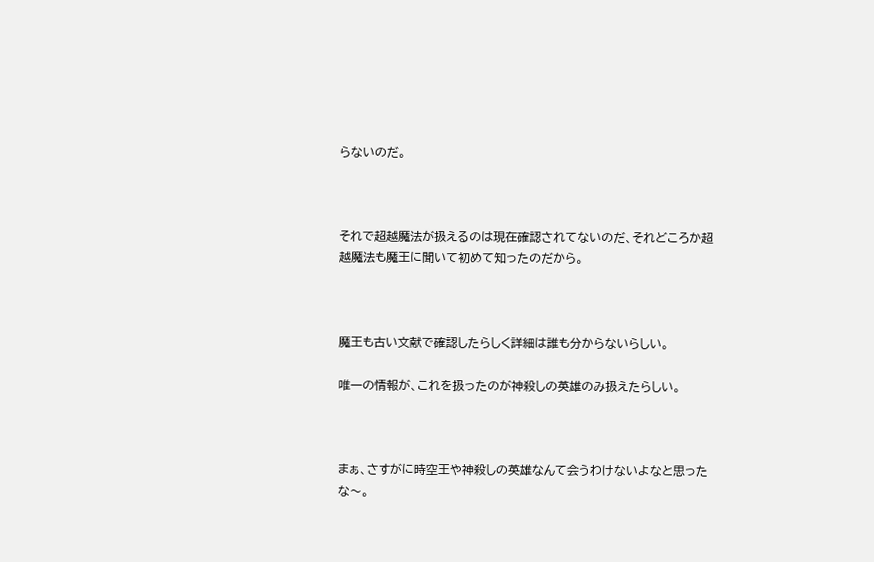らないのだ。



それで超越魔法が扱えるのは現在確認されてないのだ、それどころか超越魔法も魔王に聞いて初めて知ったのだから。



魔王も古い文献で確認したらしく詳細は誰も分からないらしい。

唯一の情報が、これを扱ったのが神殺しの英雄のみ扱えたらしい。



まぁ、さすがに時空王や神殺しの英雄なんて会うわけないよなと思ったな〜。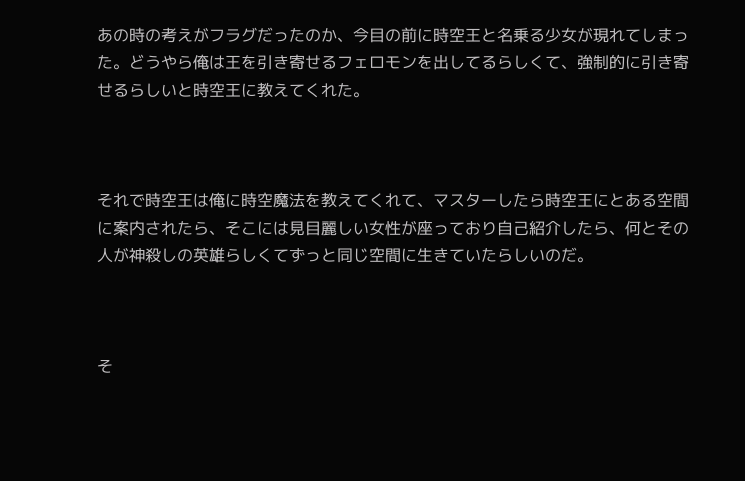あの時の考えがフラグだったのか、今目の前に時空王と名乗る少女が現れてしまった。どうやら俺は王を引き寄せるフェロモンを出してるらしくて、強制的に引き寄せるらしいと時空王に教えてくれた。



それで時空王は俺に時空魔法を教えてくれて、マスターしたら時空王にとある空間に案内されたら、そこには見目麗しい女性が座っており自己紹介したら、何とその人が神殺しの英雄らしくてずっと同じ空間に生きていたらしいのだ。



そ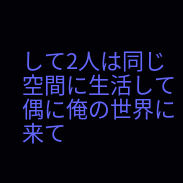して2人は同じ空間に生活して偶に俺の世界に来て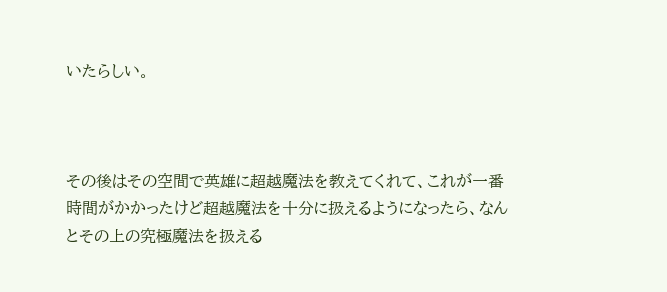いたらしい。



その後はその空間で英雄に超越魔法を教えてくれて、これが一番時間がかかったけど超越魔法を十分に扱えるようになったら、なんとその上の究極魔法を扱える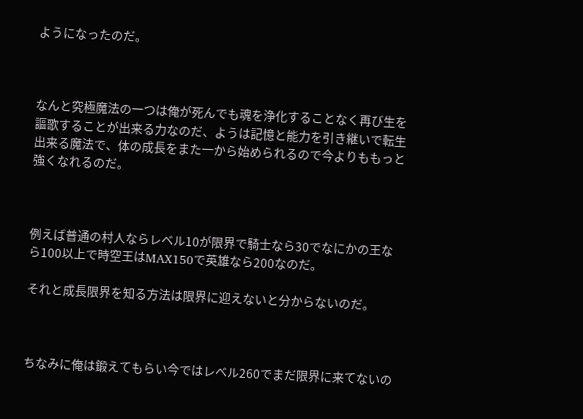ようになったのだ。



なんと究極魔法の一つは俺が死んでも魂を浄化することなく再び生を謳歌することが出来る力なのだ、ようは記憶と能力を引き継いで転生出来る魔法で、体の成長をまた一から始められるので今よりももっと強くなれるのだ。



例えば普通の村人ならレベル10が限界で騎士なら30でなにかの王なら100以上で時空王はMAX150で英雄なら200なのだ。

それと成長限界を知る方法は限界に迎えないと分からないのだ。



ちなみに俺は鍛えてもらい今ではレベル260でまだ限界に来てないの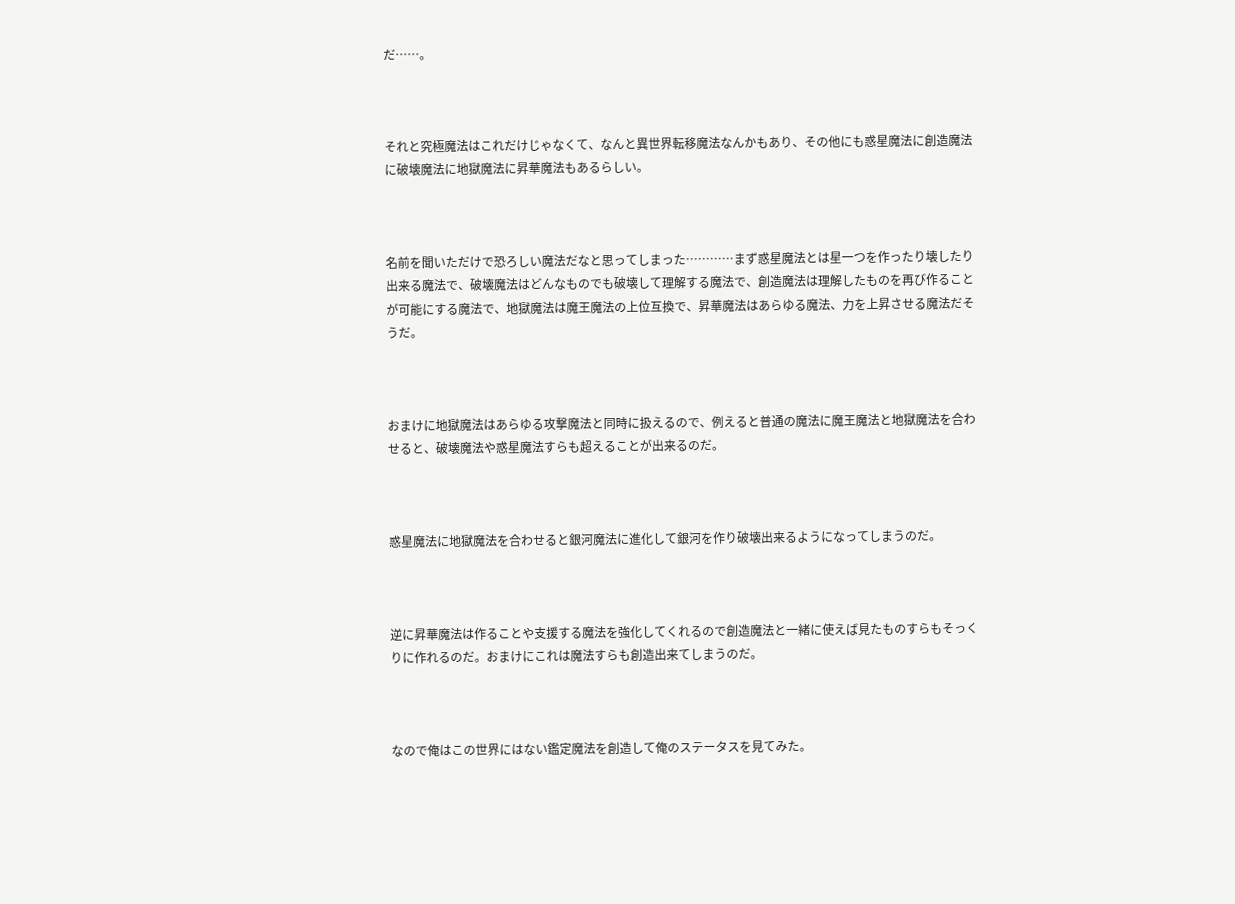だ……。



それと究極魔法はこれだけじゃなくて、なんと異世界転移魔法なんかもあり、その他にも惑星魔法に創造魔法に破壊魔法に地獄魔法に昇華魔法もあるらしい。



名前を聞いただけで恐ろしい魔法だなと思ってしまった…………まず惑星魔法とは星一つを作ったり壊したり出来る魔法で、破壊魔法はどんなものでも破壊して理解する魔法で、創造魔法は理解したものを再び作ることが可能にする魔法で、地獄魔法は魔王魔法の上位互換で、昇華魔法はあらゆる魔法、力を上昇させる魔法だそうだ。



おまけに地獄魔法はあらゆる攻撃魔法と同時に扱えるので、例えると普通の魔法に魔王魔法と地獄魔法を合わせると、破壊魔法や惑星魔法すらも超えることが出来るのだ。



惑星魔法に地獄魔法を合わせると銀河魔法に進化して銀河を作り破壊出来るようになってしまうのだ。



逆に昇華魔法は作ることや支援する魔法を強化してくれるので創造魔法と一緒に使えば見たものすらもそっくりに作れるのだ。おまけにこれは魔法すらも創造出来てしまうのだ。



なので俺はこの世界にはない鑑定魔法を創造して俺のステータスを見てみた。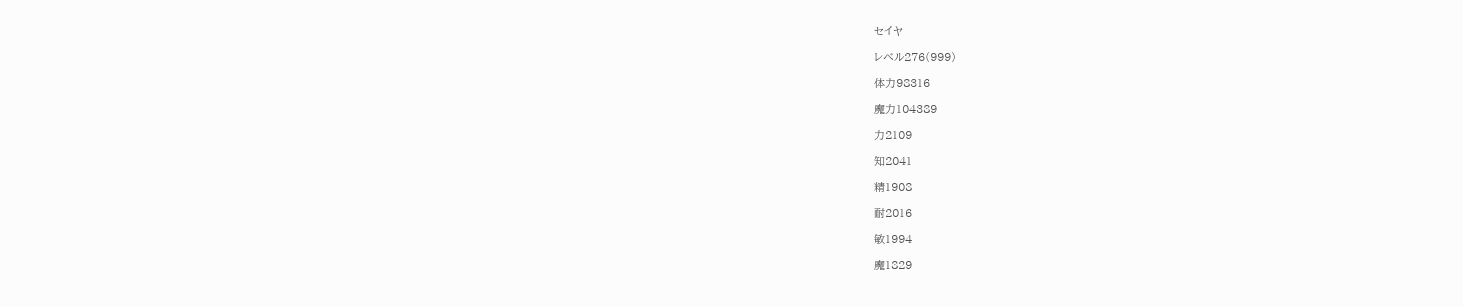セイヤ

レベル276(999)

体力98316

魔力104389

力2109

知2041

精1908

耐2016

敏1994

魔1829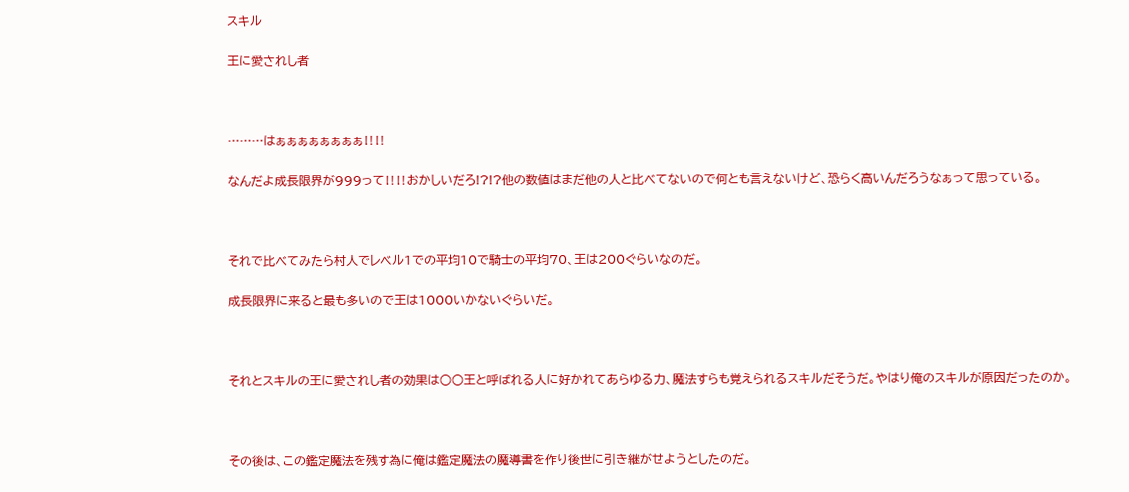スキル

王に愛されし者



………はぁぁぁぁぁぁぁぁ‼‼

なんだよ成長限界が999って‼‼おかしいだろ!?!?他の数値はまだ他の人と比べてないので何とも言えないけど、恐らく高いんだろうなぁって思っている。



それで比べてみたら村人でレベル1での平均10で騎士の平均70、王は200ぐらいなのだ。

成長限界に来ると最も多いので王は1000いかないぐらいだ。



それとスキルの王に愛されし者の効果は○○王と呼ばれる人に好かれてあらゆる力、魔法すらも覚えられるスキルだそうだ。やはり俺のスキルが原因だったのか。



その後は、この鑑定魔法を残す為に俺は鑑定魔法の魔導書を作り後世に引き継がせようとしたのだ。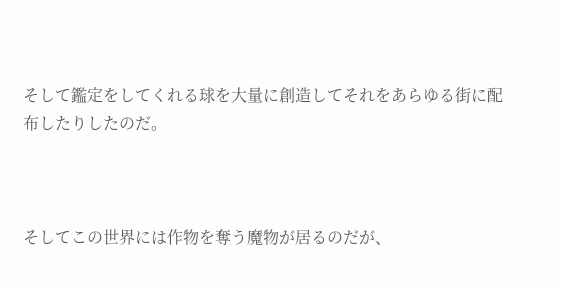そして鑑定をしてくれる球を大量に創造してそれをあらゆる街に配布したりしたのだ。



そしてこの世界には作物を奪う魔物が居るのだが、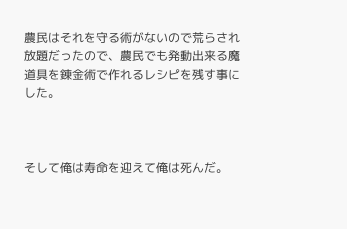農民はそれを守る術がないので荒らされ放題だったので、農民でも発動出来る魔道具を錬金術で作れるレシピを残す事にした。



そして俺は寿命を迎えて俺は死んだ。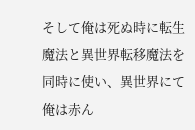そして俺は死ぬ時に転生魔法と異世界転移魔法を同時に使い、異世界にて俺は赤ん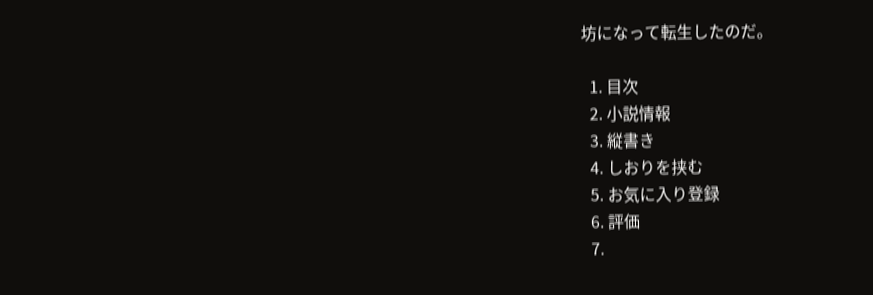坊になって転生したのだ。

  1. 目次
  2. 小説情報
  3. 縦書き
  4. しおりを挟む
  5. お気に入り登録
  6. 評価
  7.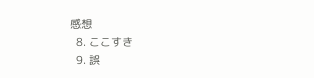感想
  8. ここすき
  9. 誤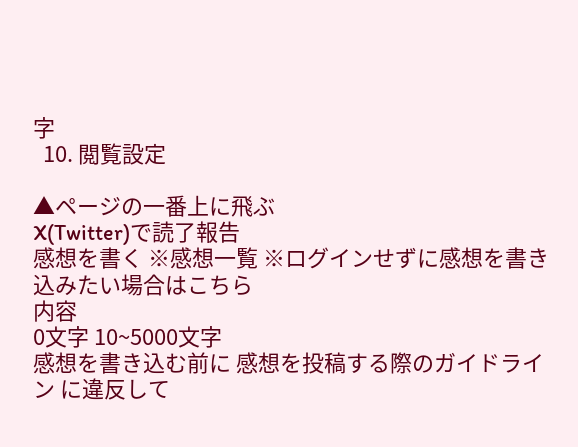字
  10. 閲覧設定

▲ページの一番上に飛ぶ
X(Twitter)で読了報告
感想を書く ※感想一覧 ※ログインせずに感想を書き込みたい場合はこちら
内容
0文字 10~5000文字
感想を書き込む前に 感想を投稿する際のガイドライン に違反して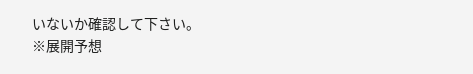いないか確認して下さい。
※展開予想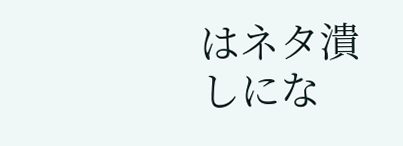はネタ潰しにな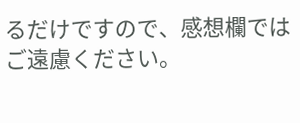るだけですので、感想欄ではご遠慮ください。